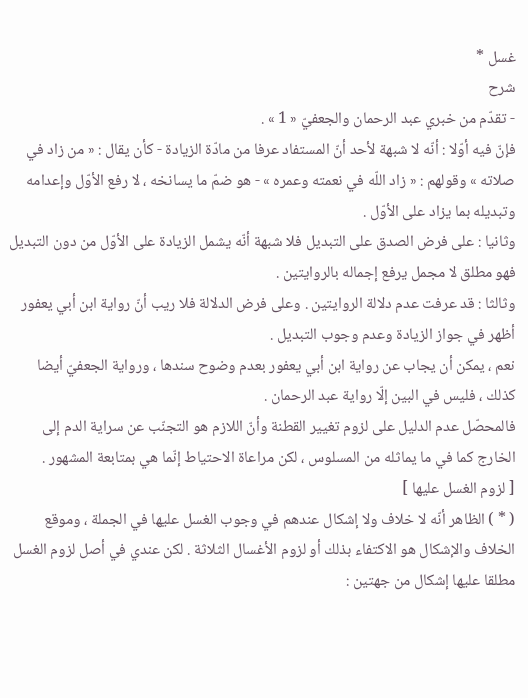غسل *
شرح
- تقدّم من خبري عبد الرحمان والجعفيّ « 1 » .
فإنّ فيه أوّلا : أنّه لا شبهة لأحد أنّ المستفاد عرفا من مادّة الزيادة - كأن يقال : « من زاد في صلاته » وقولهم : « زاد اللّه في نعمته وعمره » - هو ضمّ ما يسانخه ، لا رفع الأوّل وإعدامه وتبديله بما يزاد على الأوّل .
وثانيا : على فرض الصدق على التبديل فلا شبهة أنّه يشمل الزيادة على الأوّل من دون التبديل فهو مطلق لا مجمل يرفع إجماله بالروايتين .
وثالثا : قد عرفت عدم دلالة الروايتين . وعلى فرض الدلالة فلا ريب أنّ رواية ابن أبي يعفور أظهر في جواز الزيادة وعدم وجوب التبديل .
نعم ، يمكن أن يجاب عن رواية ابن أبي يعفور بعدم وضوح سندها ، ورواية الجعفيّ أيضا كذلك ، فليس في البين إلّا رواية عبد الرحمان .
فالمحصّل عدم الدليل على لزوم تغيير القطنة وأنّ اللازم هو التجنّب عن سراية الدم إلى الخارج كما في ما يماثله من المسلوس ، لكن مراعاة الاحتياط إنّما هي بمتابعة المشهور .
[ لزوم الغسل عليها ]
( * ) الظاهر أنّه لا خلاف ولا إشكال عندهم في وجوب الغسل عليها في الجملة ، وموقع الخلاف والإشكال هو الاكتفاء بذلك أو لزوم الأغسال الثلاثة . لكن عندي في أصل لزوم الغسل مطلقا عليها إشكال من جهتين :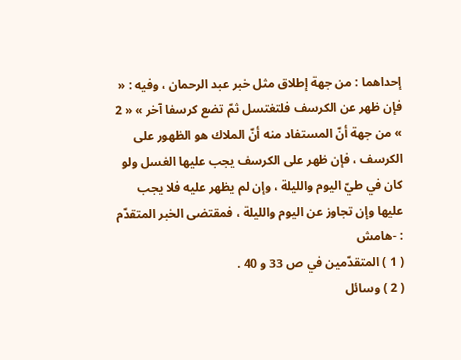إحداهما : من جهة إطلاق مثل خبر عبد الرحمان ، وفيه : « فإن ظهر عن الكرسف فلتغتسل ثمّ تضع كرسفا آخر » « 2 » من جهة أنّ المستفاد منه أنّ الملاك هو الظهور على الكرسف ، فإن ظهر على الكرسف يجب عليها الغسل ولو كان في طيّ اليوم والليلة ، وإن لم يظهر عليه فلا يجب عليها وإن تجاوز عن اليوم والليلة ، فمقتضى الخبر المتقدّم : -هامش
( 1 ) المتقدّمين في ص 33 و 40 .
( 2 ) وسائل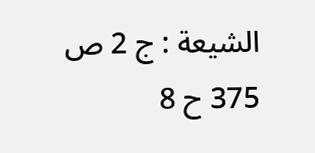الشيعة : ج 2 ص 375 ح 8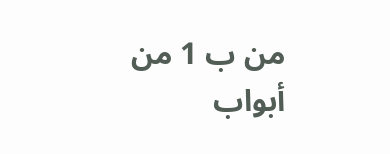من ب 1 من أبواب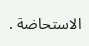الاستحاضة .